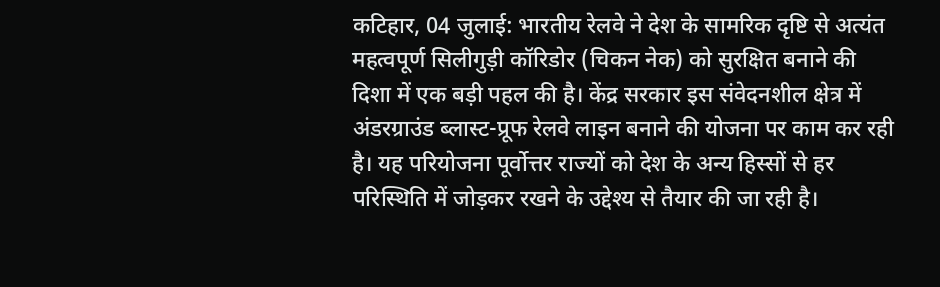कटिहार, 04 जुलाई: भारतीय रेलवे ने देश के सामरिक दृष्टि से अत्यंत महत्वपूर्ण सिलीगुड़ी कॉरिडोर (चिकन नेक) को सुरक्षित बनाने की दिशा में एक बड़ी पहल की है। केंद्र सरकार इस संवेदनशील क्षेत्र में अंडरग्राउंड ब्लास्ट-प्रूफ रेलवे लाइन बनाने की योजना पर काम कर रही है। यह परियोजना पूर्वोत्तर राज्यों को देश के अन्य हिस्सों से हर परिस्थिति में जोड़कर रखने के उद्देश्य से तैयार की जा रही है।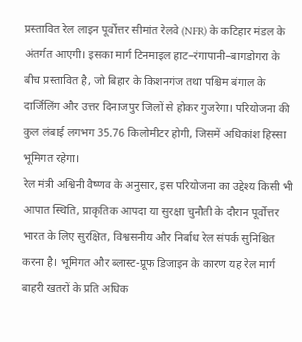प्रस्तावित रेल लाइन पूर्वोत्तर सीमांत रेलवे (NFR) के कटिहार मंडल के अंतर्गत आएगी। इसका मार्ग टिनमाइल हाट–रंगापानी–बागडोगरा के बीच प्रस्तावित है, जो बिहार के किशनगंज तथा पश्चिम बंगाल के दार्जिलिंग और उत्तर दिनाजपुर जिलों से होकर गुजरेगा। परियोजना की कुल लंबाई लगभग 35.76 किलोमीटर होगी, जिसमें अधिकांश हिस्सा भूमिगत रहेगा।
रेल मंत्री अश्विनी वैष्णव के अनुसार, इस परियोजना का उद्देश्य किसी भी आपात स्थिति, प्राकृतिक आपदा या सुरक्षा चुनौती के दौरान पूर्वोत्तर भारत के लिए सुरक्षित, विश्वसनीय और निर्बाध रेल संपर्क सुनिश्चित करना है। भूमिगत और ब्लास्ट-प्रूफ डिजाइन के कारण यह रेल मार्ग बाहरी खतरों के प्रति अधिक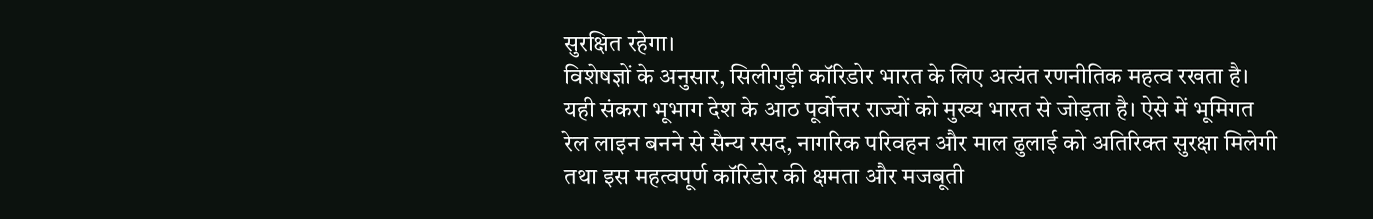सुरक्षित रहेगा।
विशेषज्ञों के अनुसार, सिलीगुड़ी कॉरिडोर भारत के लिए अत्यंत रणनीतिक महत्व रखता है। यही संकरा भूभाग देश के आठ पूर्वोत्तर राज्यों को मुख्य भारत से जोड़ता है। ऐसे में भूमिगत रेल लाइन बनने से सैन्य रसद, नागरिक परिवहन और माल ढुलाई को अतिरिक्त सुरक्षा मिलेगी तथा इस महत्वपूर्ण कॉरिडोर की क्षमता और मजबूती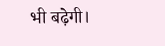भी बढ़ेगी।